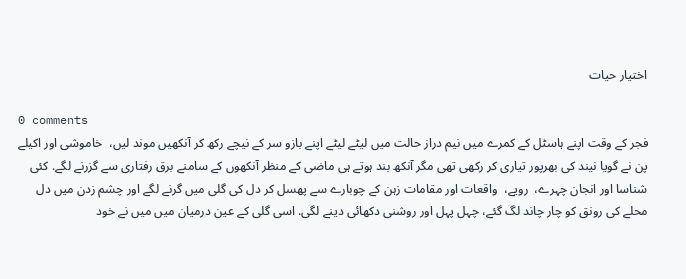اختیار حیات

0 comments
فجر کے وقت اپنے ہاسٹل کے کمرے میں نیم دراز حالت میں لیٹے لیٹے اپنے بازو سر کے نیچے رکھ کر آنکھیں موند لیں،  خاموشی اور اکیلے پن نے گویا نیند کی بھرپور تیاری کر رکھی تھی مگر آنکھ بند ہوتے ہی ماضی کے منظر آنکھوں کے سامنے برق رفتاری سے گزرنے لگے. کئی شناسا اور انجان چہرے،  رویے،  واقعات اور مقامات زہن کے چوبارے سے پھسل کر دل کی گلی میں گرنے لگے اور چشم زدن میں دل محلے کی رونق کو چار چاند لگ گئے، چہل پہل اور روشنی دکھائی دینے لگی. اسی گلی کے عین درمیان میں میں نے خود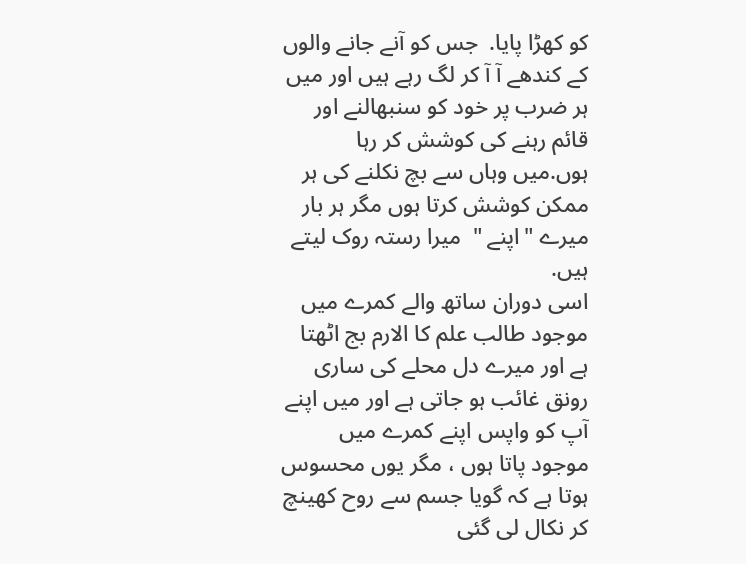کو کھڑا پایا.  جس کو آنے جانے والوں کے کندھے آ آ کر لگ رہے ہیں اور میں ہر ضرب پر خود کو سنبھالنے اور قائم رہنے کی کوشش کر رہا ہوں.میں وہاں سے بچ نکلنے کی ہر ممکن کوشش کرتا ہوں مگر ہر بار میرے "اپنے "  میرا رستہ روک لیتے ہیں.
اسی دوران ساتھ والے کمرے میں موجود طالب علم کا الارم بج اٹھتا ہے اور میرے دل محلے کی ساری رونق غائب ہو جاتی ہے اور میں اپنے آپ کو واپس اپنے کمرے میں موجود پاتا ہوں ، مگر یوں محسوس ہوتا ہے کہ گویا جسم سے روح کھینچ کر نکال لی گئی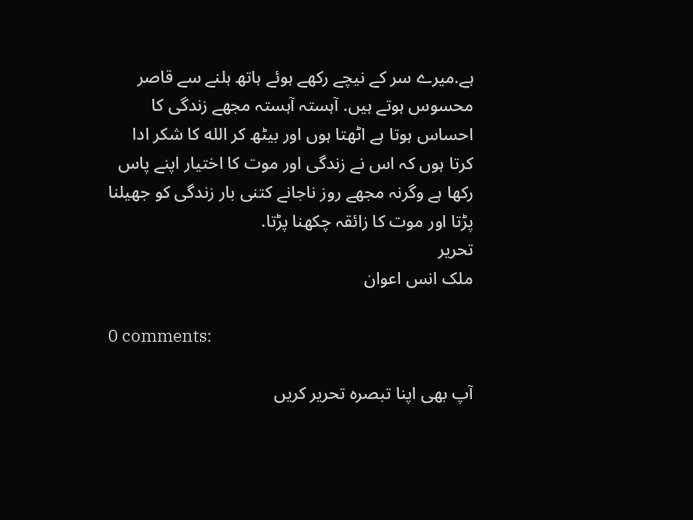ہے.میرے سر کے نیچے رکھے ہوئے ہاتھ ہلنے سے قاصر محسوس ہوتے ہیں. آہستہ آہستہ مجھے زندگی کا احساس ہوتا ہے اٹھتا ہوں اور بیٹھ کر الله کا شکر ادا کرتا ہوں کہ اس نے زندگی اور موت کا اختیار اپنے پاس رکھا ہے وگرنہ مجھے روز ناجانے کتنی بار زندگی کو جھیلنا پڑتا اور موت کا زائقہ چکھنا پڑتا.
تحریر
ملک انس اعوان

0 comments:

آپ بھی اپنا تبصرہ تحریر کریں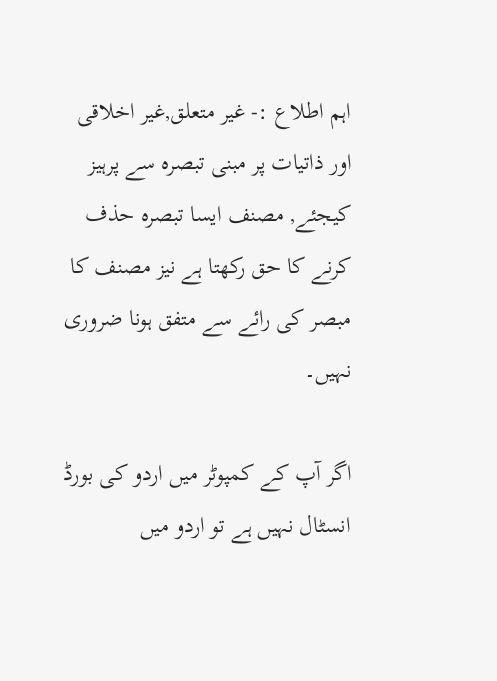اہم اطلاع :- غیر متعلق,غیر اخلاقی اور ذاتیات پر مبنی تبصرہ سے پرہیز کیجئے, مصنف ایسا تبصرہ حذف کرنے کا حق رکھتا ہے نیز مصنف کا مبصر کی رائے سے متفق ہونا ضروری نہیں۔

اگر آپ کے کمپوٹر میں اردو کی بورڈ انسٹال نہیں ہے تو اردو میں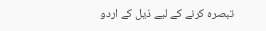تبصرہ کرنے کے لیے ذیل کے اردو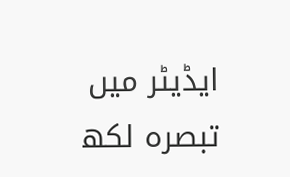ایڈیٹر میں تبصرہ لکھ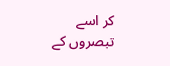کر اسے تبصروں کے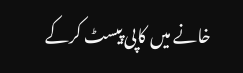خانے میں کاپی پیسٹ کرکے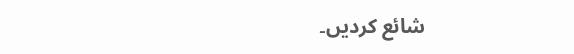شائع کردیں۔